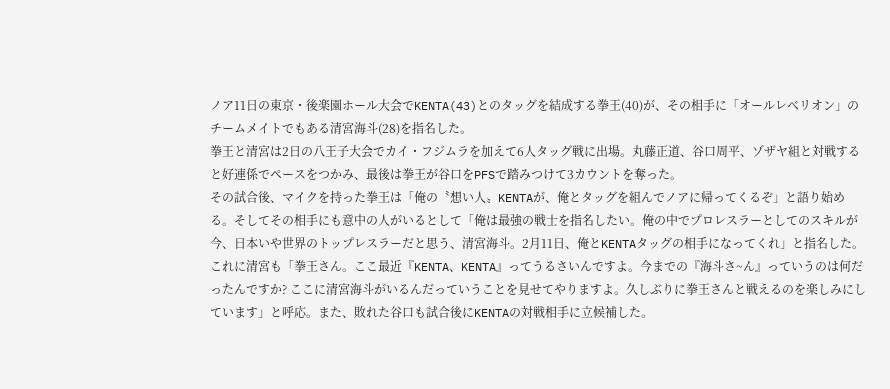ノア11日の東京・後楽園ホール大会でKENTA(43)とのタッグを結成する拳王(40)が、その相手に「オールレべリオン」のチームメイトでもある清宮海斗(28)を指名した。
拳王と清宮は2日の八王子大会でカイ・フジムラを加えて6人タッグ戦に出場。丸藤正道、谷口周平、ゾザヤ組と対戦すると好連係でペースをつかみ、最後は拳王が谷口をPFSで踏みつけて3カウントを奪った。
その試合後、マイクを持った拳王は「俺の〝想い人〟KENTAが、俺とタッグを組んでノアに帰ってくるぞ」と語り始める。そしてその相手にも意中の人がいるとして「俺は最強の戦士を指名したい。俺の中でプロレスラーとしてのスキルが今、日本いや世界のトップレスラーだと思う、清宮海斗。2月11日、俺とKENTAタッグの相手になってくれ」と指名した。
これに清宮も「拳王さん。ここ最近『KENTA、KENTA』ってうるさいんですよ。今までの『海斗さ~ん』っていうのは何だったんですか? ここに清宮海斗がいるんだっていうことを見せてやりますよ。久しぶりに拳王さんと戦えるのを楽しみにしています」と呼応。また、敗れた谷口も試合後にKENTAの対戦相手に立候補した。